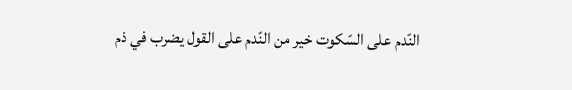النّدم على السّكوت خير من النّدم على القول يضرب في ذم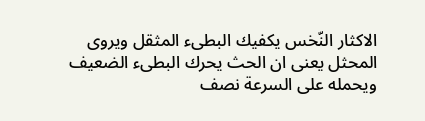الاكثار النّخس يكفيك البطىء المثقل ويروى المحثل يعنى ان الحث يحرك البطىء الضعيف ويحمله على السرعة نصف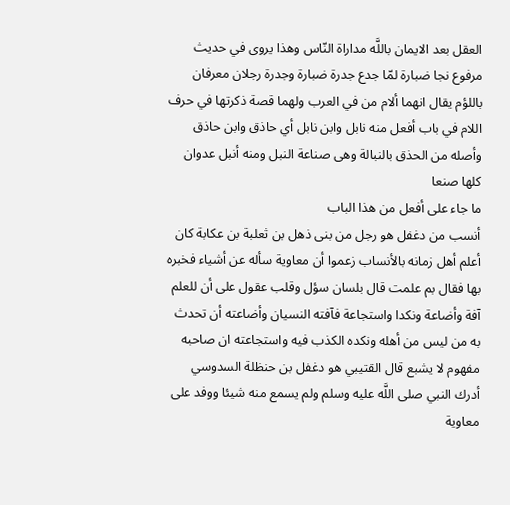العقل بعد الايمان باللَّه مداراة النّاس وهذا يروى في حديث مرفوع نجا ضبارة لمّا جدع جدرة ضبارة وجدرة رجلان معرفان باللؤم يقال انهما ألام من في العرب ولهما قصة ذكرتها في حرف اللام في باب أفعل منه نابل وابن نابل أي حاذق وابن حاذق وأصله من الحذق بالنبالة وهى صناعة النبل ومنه أنبل عدوان كلها صنعا
ما جاء على أفعل من هذا الباب
أنسب من دغفل هو رجل من بنى ذهل بن ثعلبة بن عكابة كان أعلم أهل زمانه بالأنساب زعموا أن معاوية سأله عن أشياء فخبره بها فقال بم علمت قال بلسان سؤل وقلب عقول على أن للعلم آفة وأضاعة ونكدا واستجاعة فآفته النسيان وأضاعته أن تحدث به من ليس من أهله ونكده الكذب فيه واستجاعته ان صاحبه مفهوم لا يشبع قال القتيبي هو دغفل بن حنظلة السدوسي أدرك النبي صلى اللَّه عليه وسلم ولم يسمع منه شيئا ووفد على معاوية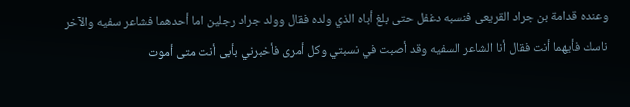وعنده قدامة بن جراد القريعى فنسبه دغفل حتى بلغ أباه الذي ولده فقال وولد جراد رجلين اما أحدهما فشاعر سفيه والآخر ناسك فأيهما أنت فقال أنا الشاعر السفيه وقد أصبت في نسبتي وكل أمرى فأخبرني بأبى أنت متى أموت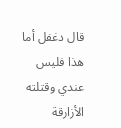قال دغفل أما هذا فليس عندي وقتلته الأزارقة